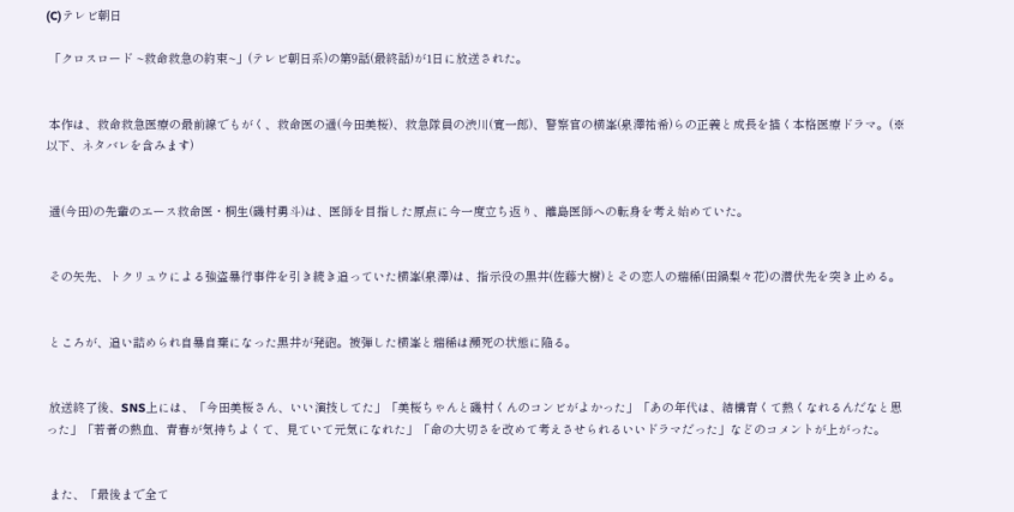(C)テレビ朝日

 「クロスロード ~救命救急の約束~」(テレビ朝日系)の第9話(最終話)が1日に放送された。


 本作は、救命救急医療の最前線でもがく、救命医の遥(今田美桜)、救急隊員の渋川(寛一郎)、警察官の横峯(泉澤祐希)らの正義と成長を描く本格医療ドラマ。(※以下、ネタバレを含みます)


 遥(今田)の先輩のエース救命医・桐生(磯村勇斗)は、医師を目指した原点に今一度立ち返り、離島医師への転身を考え始めていた。


 その矢先、トクリュウによる強盗暴行事件を引き続き追っていた横峯(泉澤)は、指示役の黒井(佐藤大樹)とその恋人の瑞稀(田鍋梨々花)の潜伏先を突き止める。


 ところが、追い詰められ自暴自棄になった黒井が発砲。被弾した横峯と瑞稀は瀕死の状態に陥る。


 放送終了後、SNS上には、「今田美桜さん、いい演技してた」「美桜ちゃんと磯村くんのコンビがよかった」「あの年代は、結構青くて熱くなれるんだなと思った」「若者の熱血、青春が気持ちよくて、見ていて元気になれた」「命の大切さを改めて考えさせられるいいドラマだった」などのコメントが上がった。


 また、「最後まで全て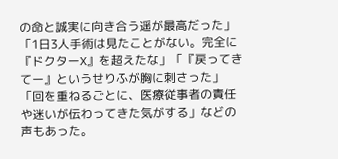の命と誠実に向き合う遥が最高だった」「1日3人手術は見たことがない。完全に『ドクターX』を超えたな」「『戻ってきてー』というせりふが胸に刺さった」「回を重ねるごとに、医療従事者の責任や迷いが伝わってきた気がする」などの声もあった。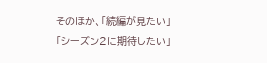そのほか、「続編が見たい」「シーズン2に期待したい」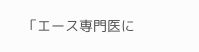「エース専門医に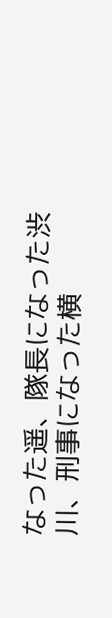なった遥、隊長になった渋川、刑事になった横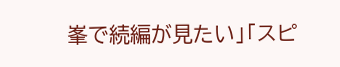峯で続編が見たい」「スピ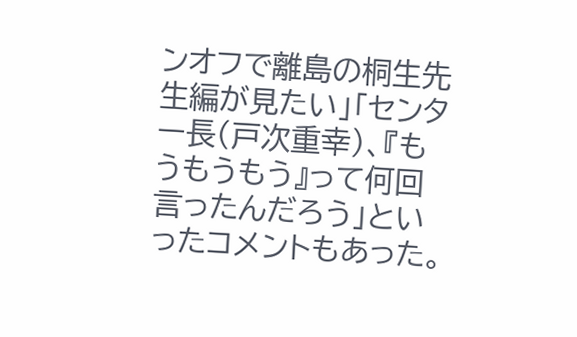ンオフで離島の桐生先生編が見たい」「センター長(戸次重幸)、『もうもうもう』って何回言ったんだろう」といったコメントもあった。